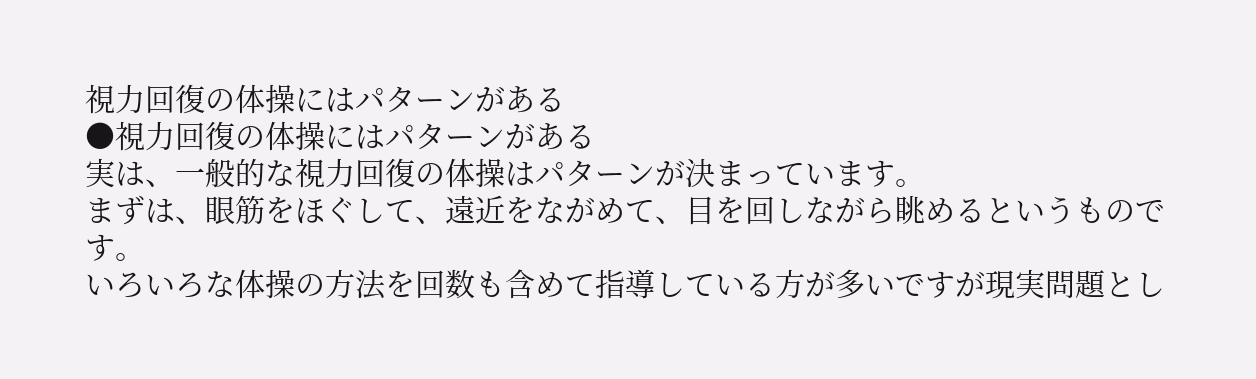視力回復の体操にはパターンがある
●視力回復の体操にはパターンがある
実は、一般的な視力回復の体操はパターンが決まっています。
まずは、眼筋をほぐして、遠近をながめて、目を回しながら眺めるというものです。
いろいろな体操の方法を回数も含めて指導している方が多いですが現実問題とし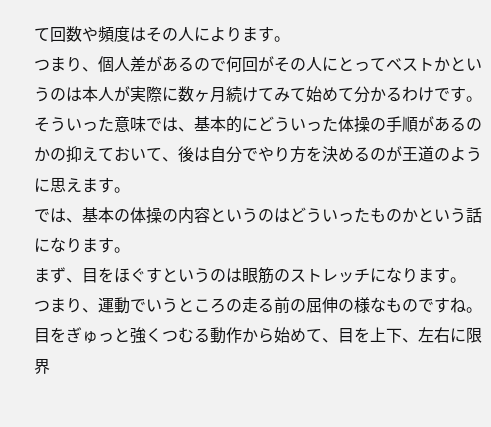て回数や頻度はその人によります。
つまり、個人差があるので何回がその人にとってベストかというのは本人が実際に数ヶ月続けてみて始めて分かるわけです。
そういった意味では、基本的にどういった体操の手順があるのかの抑えておいて、後は自分でやり方を決めるのが王道のように思えます。
では、基本の体操の内容というのはどういったものかという話になります。
まず、目をほぐすというのは眼筋のストレッチになります。
つまり、運動でいうところの走る前の屈伸の様なものですね。
目をぎゅっと強くつむる動作から始めて、目を上下、左右に限界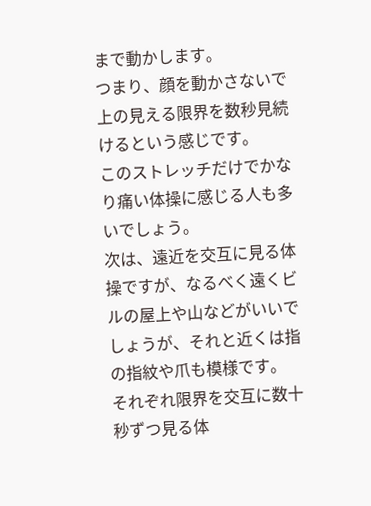まで動かします。
つまり、顔を動かさないで上の見える限界を数秒見続けるという感じです。
このストレッチだけでかなり痛い体操に感じる人も多いでしょう。
次は、遠近を交互に見る体操ですが、なるべく遠くビルの屋上や山などがいいでしょうが、それと近くは指の指紋や爪も模様です。
それぞれ限界を交互に数十秒ずつ見る体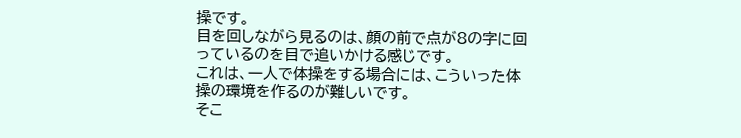操です。
目を回しながら見るのは、顔の前で点が8の字に回っているのを目で追いかける感じです。
これは、一人で体操をする場合には、こういった体操の環境を作るのが難しいです。
そこ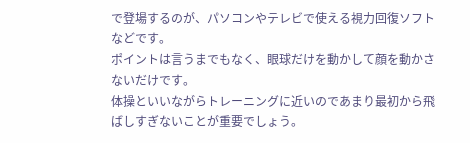で登場するのが、パソコンやテレビで使える視力回復ソフトなどです。
ポイントは言うまでもなく、眼球だけを動かして顔を動かさないだけです。
体操といいながらトレーニングに近いのであまり最初から飛ばしすぎないことが重要でしょう。